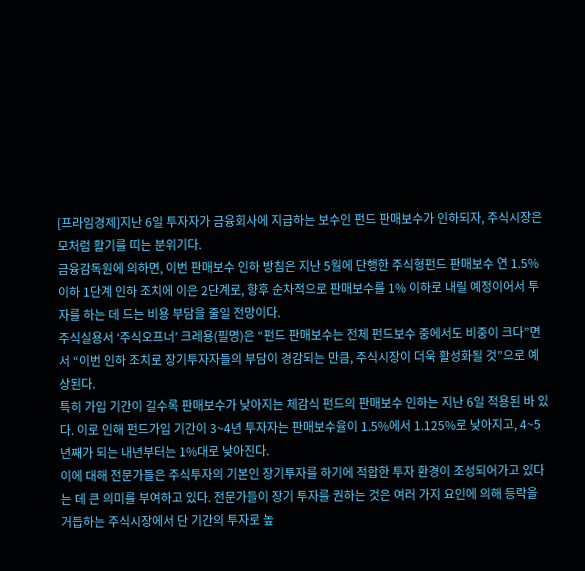[프라임경제]지난 6일 투자자가 금융회사에 지급하는 보수인 펀드 판매보수가 인하되자, 주식시장은 모처럼 활기를 띠는 분위기다.
금융감독원에 의하면, 이번 판매보수 인하 방침은 지난 5월에 단행한 주식형펀드 판매보수 연 1.5% 이하 1단계 인하 조치에 이은 2단계로, 향후 순차적으로 판매보수를 1% 이하로 내릴 예정이어서 투자를 하는 데 드는 비용 부담을 줄일 전망이다.
주식실용서 ‘주식오프너’ 크레용(필명)은 “펀드 판매보수는 전체 펀드보수 중에서도 비중이 크다”면서 “이번 인하 조치로 장기투자자들의 부담이 경감되는 만큼, 주식시장이 더욱 활성화될 것”으로 예상된다.
특히 가입 기간이 길수록 판매보수가 낮아지는 체감식 펀드의 판매보수 인하는 지난 6일 적용된 바 있다. 이로 인해 펀드가입 기간이 3~4년 투자자는 판매보수율이 1.5%에서 1.125%로 낮아지고, 4~5년째가 되는 내년부터는 1%대로 낮아진다.
이에 대해 전문가들은 주식투자의 기본인 장기투자를 하기에 적합한 투자 환경이 조성되어가고 있다는 데 큰 의미를 부여하고 있다. 전문가들이 장기 투자를 권하는 것은 여러 가지 요인에 의해 등락을 거듭하는 주식시장에서 단 기간의 투자로 높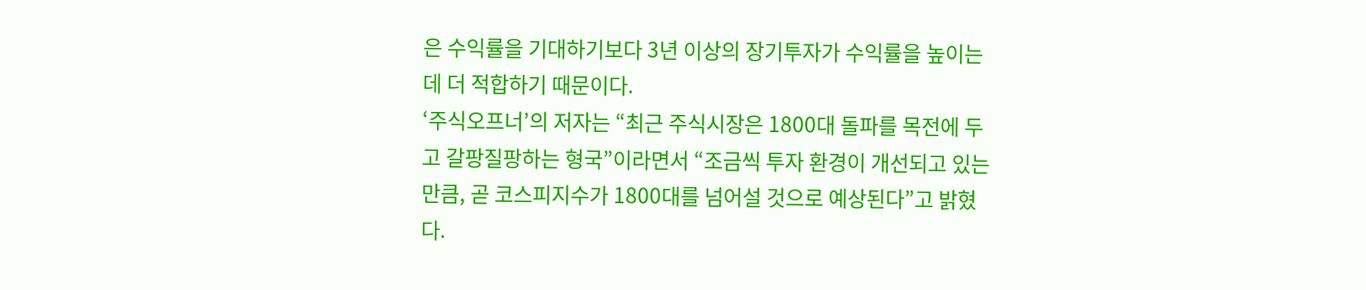은 수익률을 기대하기보다 3년 이상의 장기투자가 수익률을 높이는 데 더 적합하기 때문이다.
‘주식오프너’의 저자는 “최근 주식시장은 1800대 돌파를 목전에 두고 갈팡질팡하는 형국”이라면서 “조금씩 투자 환경이 개선되고 있는 만큼, 곧 코스피지수가 1800대를 넘어설 것으로 예상된다”고 밝혔다.